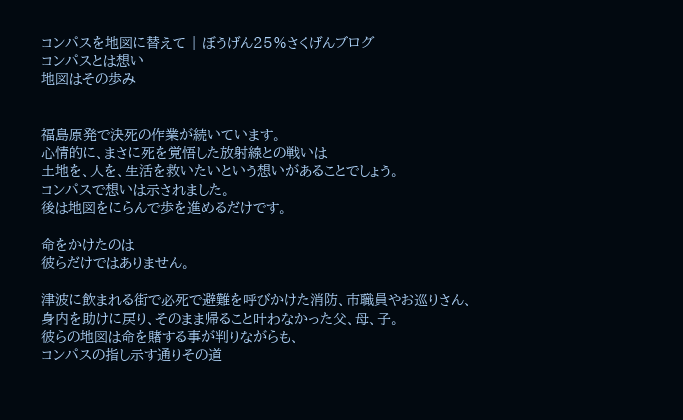コンパスを地図に替えて | ぼうげん25%さくげんブログ
コンパスとは想い
地図はその歩み


福島原発で決死の作業が続いています。
心情的に、まさに死を覚悟した放射線との戦いは
土地を、人を、生活を救いたいという想いがあることでしょう。
コンパスで想いは示されました。
後は地図をにらんで歩を進めるだけです。

命をかけたのは
彼らだけではありません。

津波に飲まれる街で必死で避難を呼びかけた消防、市職員やお巡りさん、
身内を助けに戻り、そのまま帰ること叶わなかった父、母、子。
彼らの地図は命を賭する事が判りながらも、
コンパスの指し示す通りその道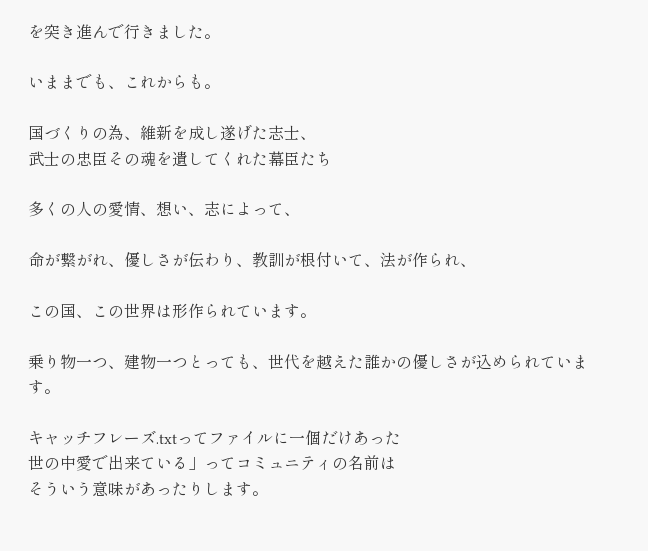を突き進んで行きました。

いままでも、これからも。

国づくりの為、維新を成し遂げた志士、
武士の忠臣その魂を遺してくれた幕臣たち

多くの人の愛情、想い、志によって、

命が繋がれ、優しさが伝わり、教訓が根付いて、法が作られ、

この国、この世界は形作られています。

乗り物一つ、建物一つとっても、世代を越えた誰かの優しさが込められています。

キャッチフレーズ.txtってファイルに一個だけあった
世の中愛で出来ている」ってコミュニティの名前は
そういう意味があったりします。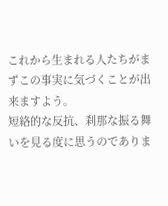これから生まれる人たちがまずこの事実に気づくことが出来ますよう。
短絡的な反抗、刹那な振る舞いを見る度に思うのでありま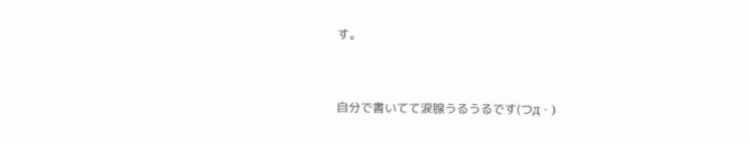す。


自分で書いてて涙腺うるうるです(つд・)